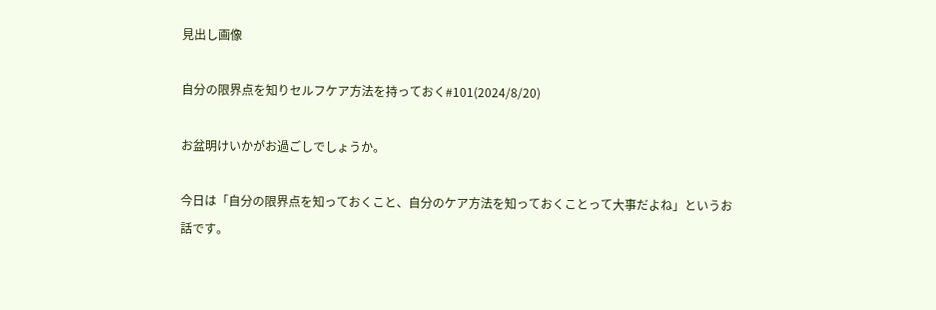見出し画像

自分の限界点を知りセルフケア方法を持っておく#101(2024/8/20)

お盆明けいかがお過ごしでしょうか。

今日は「自分の限界点を知っておくこと、自分のケア方法を知っておくことって大事だよね」というお話です。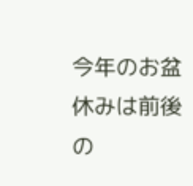今年のお盆休みは前後の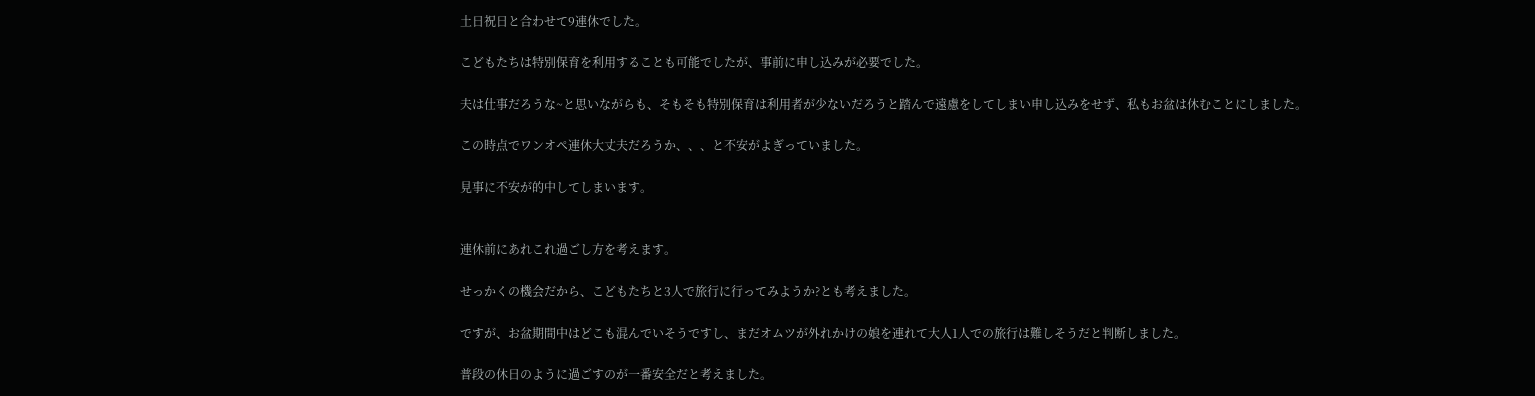土日祝日と合わせて9連休でした。

こどもたちは特別保育を利用することも可能でしたが、事前に申し込みが必要でした。

夫は仕事だろうな~と思いながらも、そもそも特別保育は利用者が少ないだろうと踏んで遠慮をしてしまい申し込みをせず、私もお盆は休むことにしました。

この時点でワンオペ連休大丈夫だろうか、、、と不安がよぎっていました。

見事に不安が的中してしまいます。


連休前にあれこれ過ごし方を考えます。

せっかくの機会だから、こどもたちと3人で旅行に行ってみようか?とも考えました。

ですが、お盆期間中はどこも混んでいそうですし、まだオムツが外れかけの娘を連れて大人1人での旅行は難しそうだと判断しました。

普段の休日のように過ごすのが一番安全だと考えました。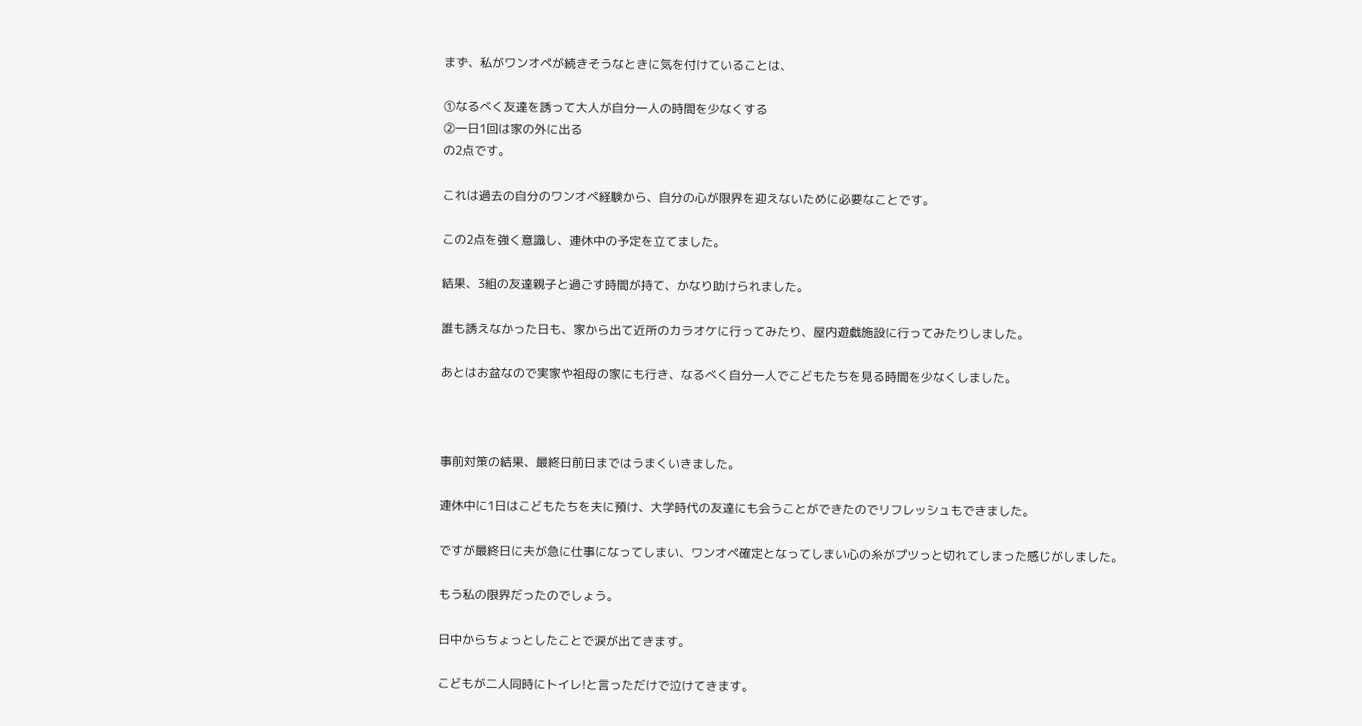まず、私がワンオペが続きそうなときに気を付けていることは、

①なるべく友達を誘って大人が自分一人の時間を少なくする
②一日1回は家の外に出る
の2点です。

これは過去の自分のワンオペ経験から、自分の心が限界を迎えないために必要なことです。

この2点を強く意識し、連休中の予定を立てました。

結果、3組の友達親子と過ごす時間が持て、かなり助けられました。

誰も誘えなかった日も、家から出て近所のカラオケに行ってみたり、屋内遊戯施設に行ってみたりしました。

あとはお盆なので実家や祖母の家にも行き、なるべく自分一人でこどもたちを見る時間を少なくしました。



事前対策の結果、最終日前日まではうまくいきました。

連休中に1日はこどもたちを夫に預け、大学時代の友達にも会うことができたのでリフレッシュもできました。

ですが最終日に夫が急に仕事になってしまい、ワンオペ確定となってしまい心の糸がプツっと切れてしまった感じがしました。

もう私の限界だったのでしょう。

日中からちょっとしたことで涙が出てきます。

こどもが二人同時にトイレ!と言っただけで泣けてきます。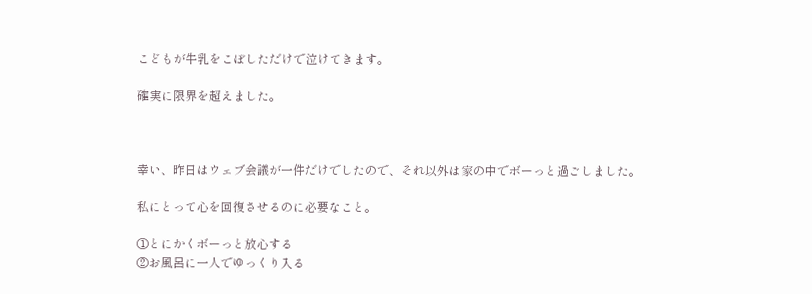こどもが牛乳をこぼしただけで泣けてきます。

確実に限界を超えました。



幸い、昨日はウェブ会議が一件だけでしたので、それ以外は家の中でボーっと過ごしました。

私にとって心を回復させるのに必要なこと。

①とにかくボーっと放心する
②お風呂に一人でゆっくり入る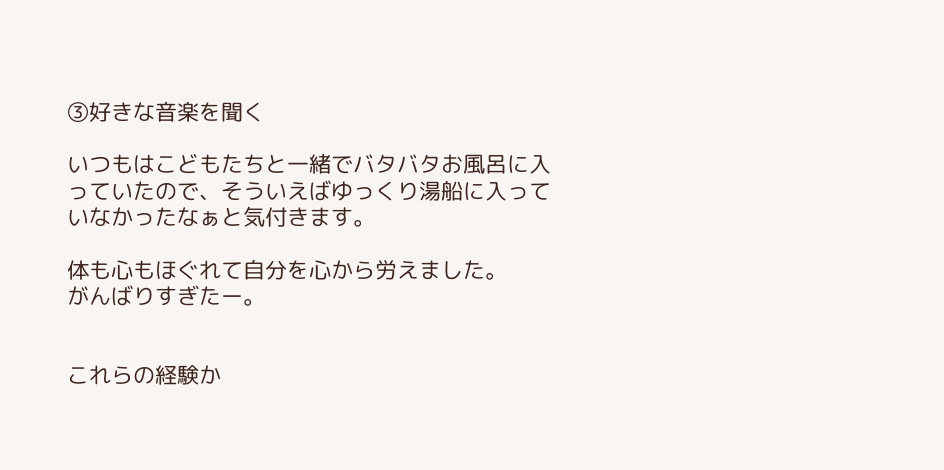③好きな音楽を聞く

いつもはこどもたちと一緒でバタバタお風呂に入っていたので、そういえばゆっくり湯船に入っていなかったなぁと気付きます。

体も心もほぐれて自分を心から労えました。
がんばりすぎたー。


これらの経験か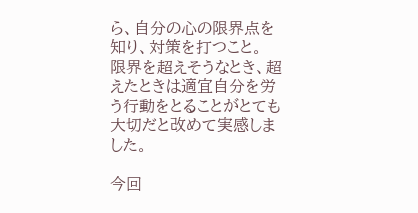ら、自分の心の限界点を知り、対策を打つこと。
限界を超えそうなとき、超えたときは適宜自分を労う行動をとることがとても大切だと改めて実感しました。

今回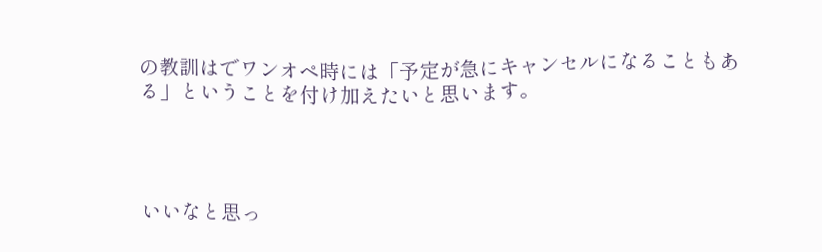の教訓はでワンオペ時には「予定が急にキャンセルになることもある」ということを付け加えたいと思います。




いいなと思っ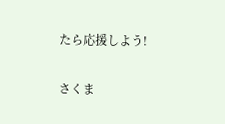たら応援しよう!

さくま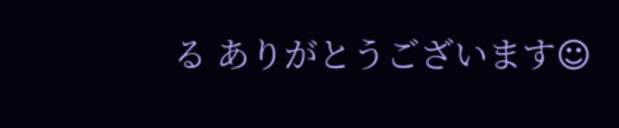る ありがとうございます☺